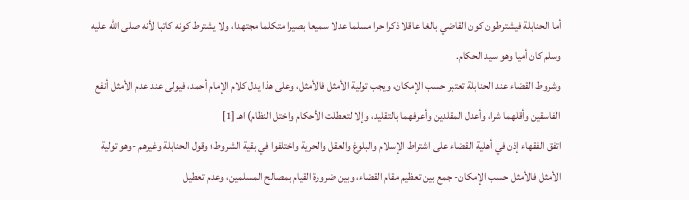أما الحنابلة فيشترطون كون القاضي بالغا عاقلا ذكرا حرا مسلما عدلا سميعا بصيرا متكلما مجتهدا، ولا يشترط كونه كاتبا لأنه صلى الله عليه وسلم كان أميا وهو سيد الحكام.
وشروط القضاء عند الحنابلة تعتبر حسب الإمكان، ويجب تولية الأمثل فالأمثل، وعلى هذا يدل كلام الإمام أحمد، فيولى عند عدم الأمثل أنفع الفاسقين وأقلهما شرا، وأعدل المقلدين وأعرفهما بالتقليد، وإلا لتعطلت الأحكام واختل النظام) اهـ [1]
اتفق الفقهاء إذن في أهلية القضاء على اشتراط الإسلام والبلوغ والعقل والحرية واختلفوا في بقية الشروط؛ وقول الحنابلة وغيرهم -وهو تولية الأمثل فالأمثل حسب الإمكان- جمع بين تعظيم مقام القضاء، وبين ضرورة القيام بمصالح المسلمين، وعدم تعطيل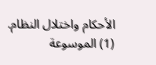الأحكام واختلال النظام.
(1) الموسوعة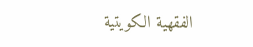الفقهية الكويتية